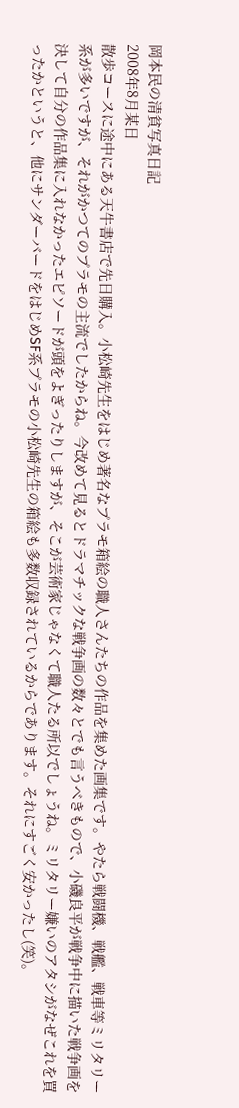岡本民の清貧写真日記
2008年8月某日
散歩コースに途中にある天牛書店で先日購入。小松崎先生をはじめ著名なプラモ箱絵の職人さんたちの作品を集めた画集です。やたら戦闘機、戦艦、戦車等ミリタリー系が多いですが、それがかつてのプラモの主流でしたからね。今改めて見るとドラマチックな戦争画の数々とでも言うべきもので、小磯良平が戦争中に描いた戦争画を決して自分の作品集に入れなかったエピソードが頭をよぎったりしますが、そこが芸術家じゃなくて職人たる所以でしょうね。ミリタリー嫌いのアタシがなぜこれを買ったかというと、他にサンダーバードをはじめSF系プラモの小松崎先生の箱絵も多数収録されているからであります。それにすごく安かったし(笑)。